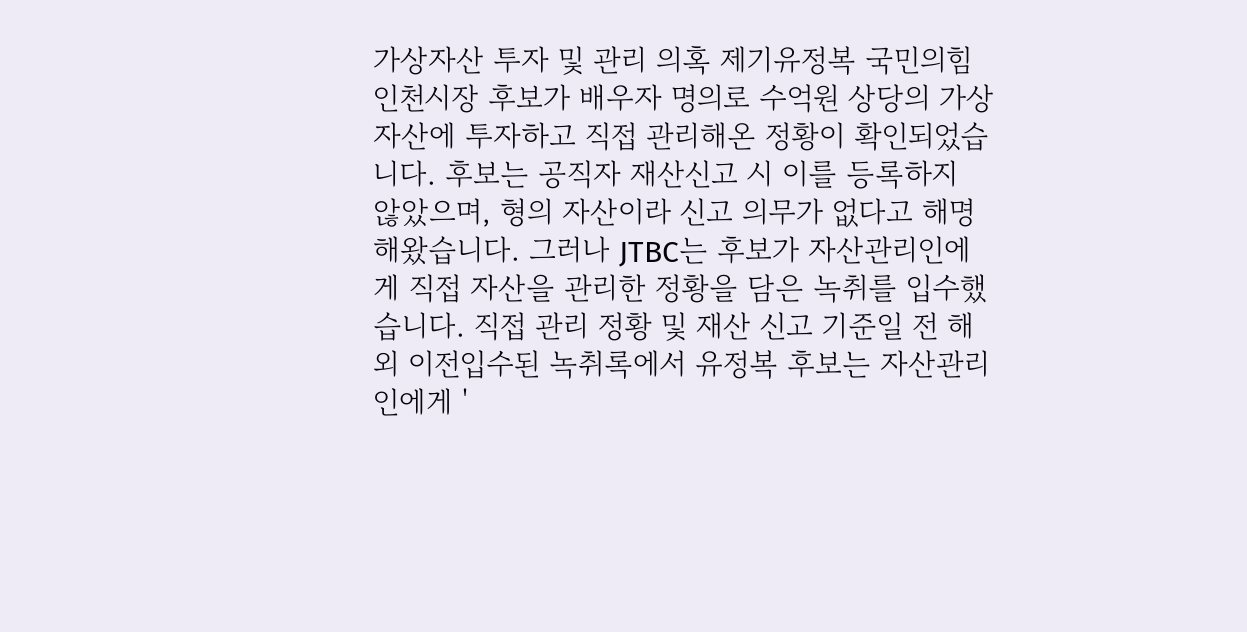가상자산 투자 및 관리 의혹 제기유정복 국민의힘 인천시장 후보가 배우자 명의로 수억원 상당의 가상자산에 투자하고 직접 관리해온 정황이 확인되었습니다. 후보는 공직자 재산신고 시 이를 등록하지 않았으며, 형의 자산이라 신고 의무가 없다고 해명해왔습니다. 그러나 JTBC는 후보가 자산관리인에게 직접 자산을 관리한 정황을 담은 녹취를 입수했습니다. 직접 관리 정황 및 재산 신고 기준일 전 해외 이전입수된 녹취록에서 유정복 후보는 자산관리인에게 '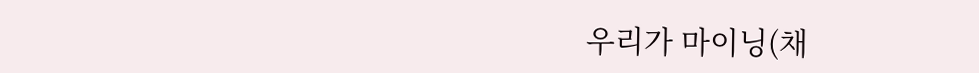우리가 마이닝(채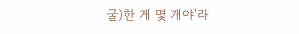굴)한 게 몇 개야'라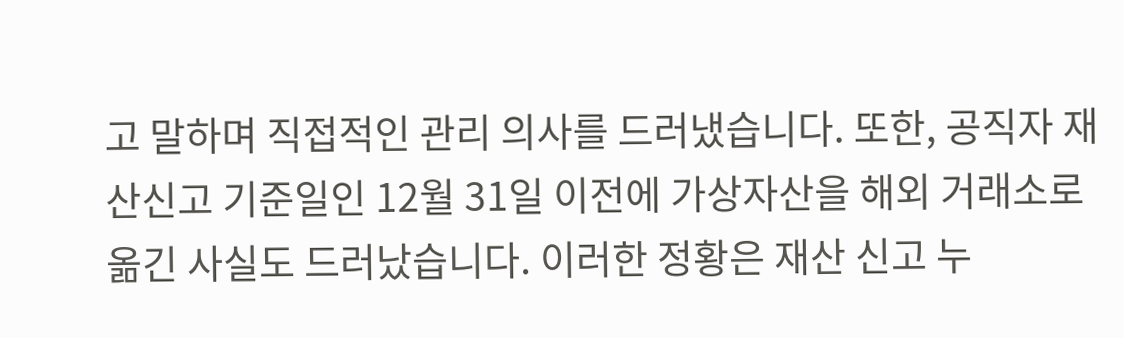고 말하며 직접적인 관리 의사를 드러냈습니다. 또한, 공직자 재산신고 기준일인 12월 31일 이전에 가상자산을 해외 거래소로 옮긴 사실도 드러났습니다. 이러한 정황은 재산 신고 누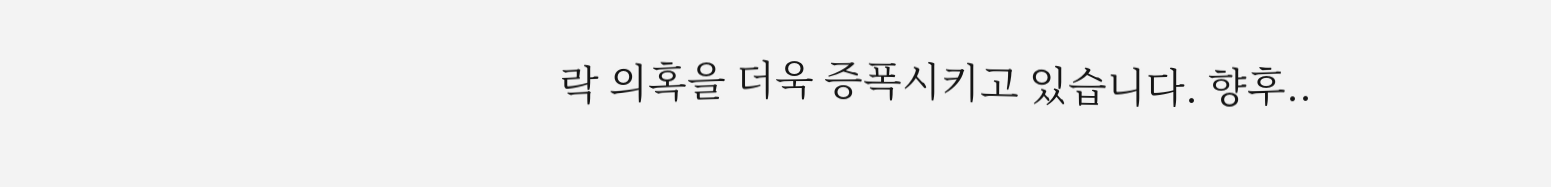락 의혹을 더욱 증폭시키고 있습니다. 향후..